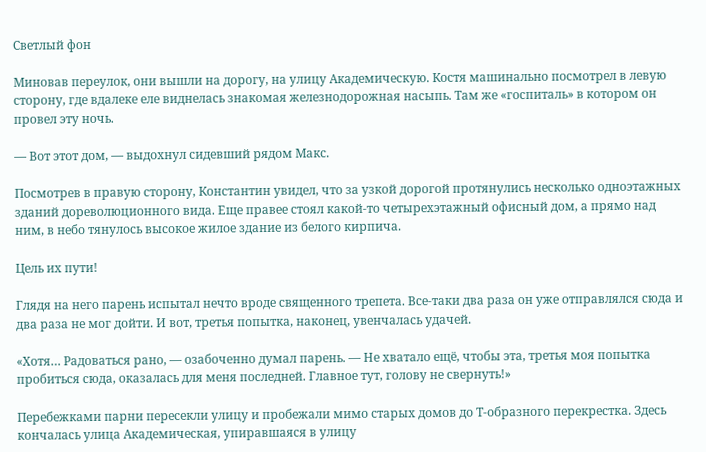Светлый фон

Миновав переулок, они вышли на дорогу, на улицу Академическую. Костя машинально посмотрел в левую сторону, где вдалеке еле виднелась знакомая железнодорожная насыпь. Там же «госпиталь» в котором он провел эту ночь.

— Вот этот дом, — выдохнул сидевший рядом Макс.

Посмотрев в правую сторону, Константин увидел, что за узкой дорогой протянулись несколько одноэтажных зданий дореволюционного вида. Еще правее стоял какой-то четырехэтажный офисный дом, а прямо над ним, в небо тянулось высокое жилое здание из белого кирпича.

Цель их пути!

Глядя на него парень испытал нечто вроде священного трепета. Все-таки два раза он уже отправлялся сюда и два раза не мог дойти. И вот, третья попытка, наконец, увенчалась удачей.

«Хотя… Радоваться рано, — озабоченно думал парень. — Не хватало ещё, чтобы эта, третья моя попытка пробиться сюда, оказалась для меня последней. Главное тут, голову не свернуть!»

Перебежками парни пересекли улицу и пробежали мимо старых домов до Т-образного перекрестка. Здесь кончалась улица Академическая, упиравшаяся в улицу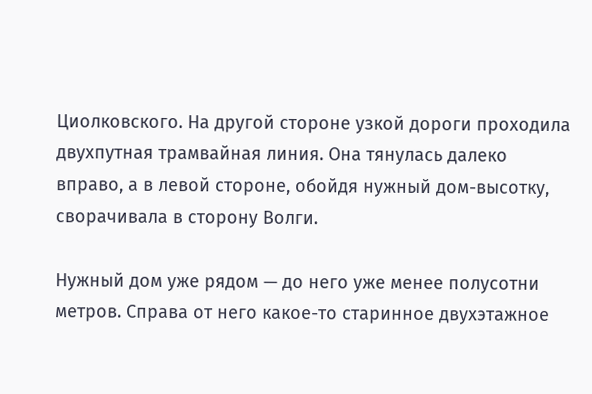Циолковского. На другой стороне узкой дороги проходила двухпутная трамвайная линия. Она тянулась далеко вправо, а в левой стороне, обойдя нужный дом-высотку, сворачивала в сторону Волги.

Нужный дом уже рядом — до него уже менее полусотни метров. Справа от него какое-то старинное двухэтажное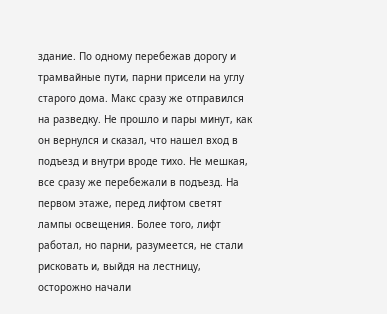здание. По одному перебежав дорогу и трамвайные пути, парни присели на углу старого дома. Макс сразу же отправился на разведку. Не прошло и пары минут, как он вернулся и сказал, что нашел вход в подъезд и внутри вроде тихо. Не мешкая, все сразу же перебежали в подъезд. На первом этаже, перед лифтом светят лампы освещения. Более того, лифт работал, но парни, разумеется, не стали рисковать и, выйдя на лестницу, осторожно начали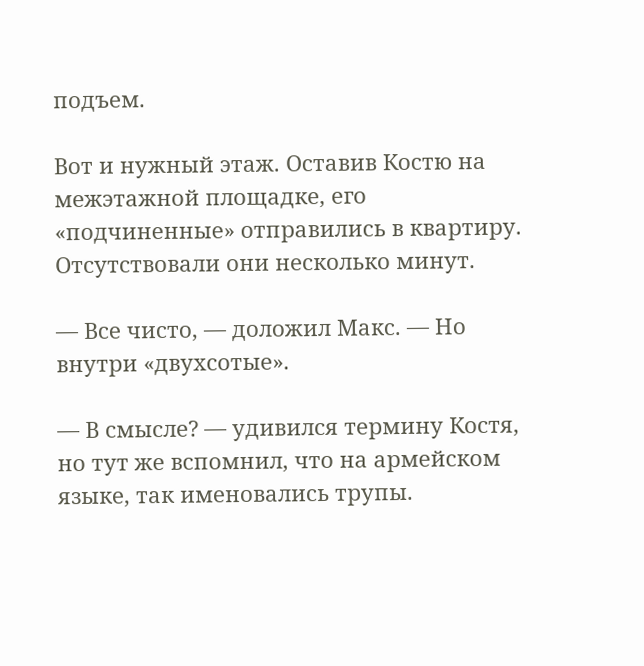подъем.

Вот и нужный этаж. Оставив Костю на межэтажной площадке, его «подчиненные» отправились в квартиру. Отсутствовали они несколько минут.

— Все чисто, — доложил Макс. — Но внутри «двухсотые».

— В смысле? — удивился термину Костя, но тут же вспомнил, что на армейском языке, так именовались трупы.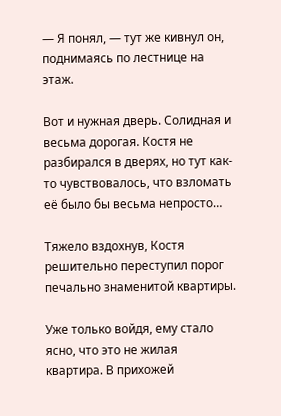— Я понял, — тут же кивнул он, поднимаясь по лестнице на этаж.

Вот и нужная дверь. Солидная и весьма дорогая. Костя не разбирался в дверях, но тут как-то чувствовалось, что взломать её было бы весьма непросто…

Тяжело вздохнув, Костя решительно переступил порог печально знаменитой квартиры.

Уже только войдя, ему стало ясно, что это не жилая квартира. В прихожей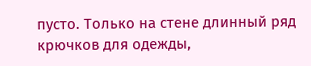пусто. Только на стене длинный ряд крючков для одежды,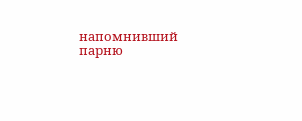напомнивший парню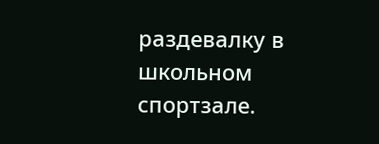раздевалку в школьном спортзале.